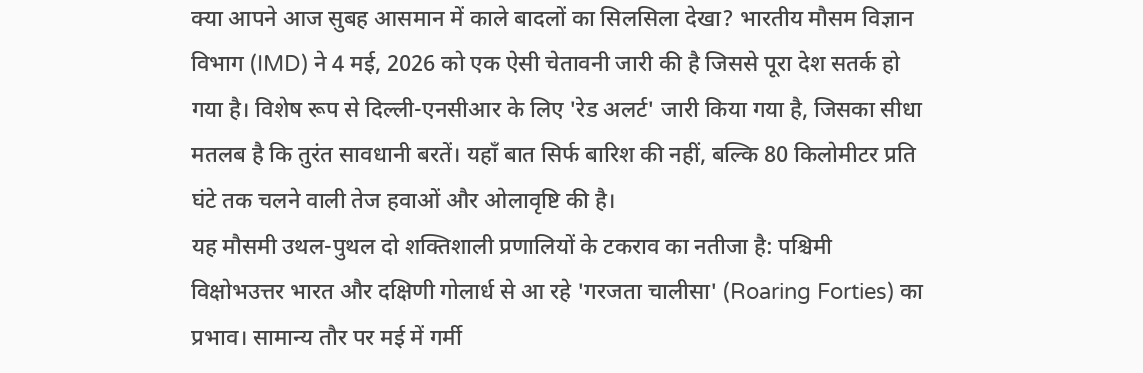क्या आपने आज सुबह आसमान में काले बादलों का सिलसिला देखा? भारतीय मौसम विज्ञान विभाग (IMD) ने 4 मई, 2026 को एक ऐसी चेतावनी जारी की है जिससे पूरा देश सतर्क हो गया है। विशेष रूप से दिल्ली-एनसीआर के लिए 'रेड अलर्ट' जारी किया गया है, जिसका सीधा मतलब है कि तुरंत सावधानी बरतें। यहाँ बात सिर्फ बारिश की नहीं, बल्कि 80 किलोमीटर प्रति घंटे तक चलने वाली तेज हवाओं और ओलावृष्टि की है।
यह मौसमी उथल-पुथल दो शक्तिशाली प्रणालियों के टकराव का नतीजा है: पश्चिमी विक्षोभउत्तर भारत और दक्षिणी गोलार्ध से आ रहे 'गरजता चालीसा' (Roaring Forties) का प्रभाव। सामान्य तौर पर मई में गर्मी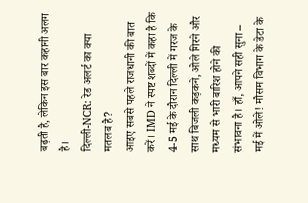बढ़ती है, लेकिन इस बार कहानी अलग है।
दिल्ली-NCR: रेड अलर्ट का क्या मतलब है?
आइए सबसे पहले राजधानी की बात करें। IMD ने स्पष्ट शब्दों में कहा है कि 4-5 मई के दौरान दिल्ली में गरज के साथ बिजली कड़कने, ओले गिरने और मध्यम से भारी बारिश होने की संभावना है। हाँ, आपने सही सुना – मई में ओले! मौसम विभाग के डेटा के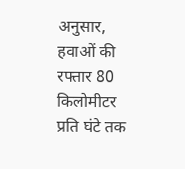अनुसार, हवाओं की रफ्तार 80 किलोमीटर प्रति घंटे तक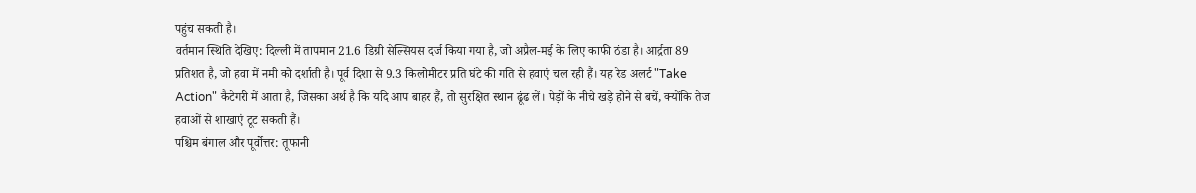पहुंच सकती है।
वर्तमान स्थिति देखिए: दिल्ली में तापमान 21.6 डिग्री सेल्सियस दर्ज किया गया है, जो अप्रैल-मई के लिए काफी ठंडा है। आर्द्रता 89 प्रतिशत है, जो हवा में नमी को दर्शाती है। पूर्व दिशा से 9.3 किलोमीटर प्रति घंटे की गति से हवाएं चल रही हैं। यह रेड अलर्ट "Take Action" कैटेगरी में आता है, जिसका अर्थ है कि यदि आप बाहर हैं, तो सुरक्षित स्थान ढूंढ लें। पेड़ों के नीचे खड़े होने से बचें, क्योंकि तेज हवाओं से शाखाएं टूट सकती हैं।
पश्चिम बंगाल और पूर्वोत्तर: तूफानी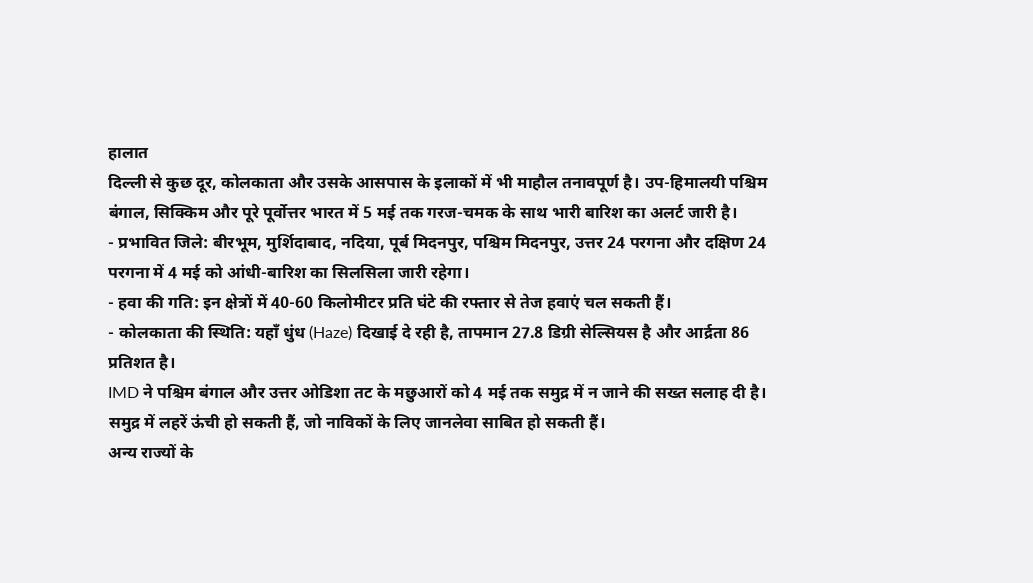हालात
दिल्ली से कुछ दूर, कोलकाता और उसके आसपास के इलाकों में भी माहौल तनावपूर्ण है। उप-हिमालयी पश्चिम बंगाल, सिक्किम और पूरे पूर्वोत्तर भारत में 5 मई तक गरज-चमक के साथ भारी बारिश का अलर्ट जारी है।
- प्रभावित जिले: बीरभूम, मुर्शिदाबाद, नदिया, पूर्ब मिदनपुर, पश्चिम मिदनपुर, उत्तर 24 परगना और दक्षिण 24 परगना में 4 मई को आंधी-बारिश का सिलसिला जारी रहेगा।
- हवा की गति: इन क्षेत्रों में 40-60 किलोमीटर प्रति घंटे की रफ्तार से तेज हवाएं चल सकती हैं।
- कोलकाता की स्थिति: यहाँ धुंध (Haze) दिखाई दे रही है, तापमान 27.8 डिग्री सेल्सियस है और आर्द्रता 86 प्रतिशत है।
IMD ने पश्चिम बंगाल और उत्तर ओडिशा तट के मछुआरों को 4 मई तक समुद्र में न जाने की सख्त सलाह दी है। समुद्र में लहरें ऊंची हो सकती हैं, जो नाविकों के लिए जानलेवा साबित हो सकती हैं।
अन्य राज्यों के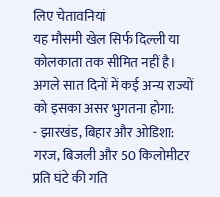लिए चेतावनियां
यह मौसमी खेल सिर्फ दिल्ली या कोलकाता तक सीमित नहीं है। अगले सात दिनों में कई अन्य राज्यों को इसका असर भुगतना होगा:
- झारखंड, बिहार और ओडिशा: गरज, बिजली और 50 किलोमीटर प्रति घंटे की गति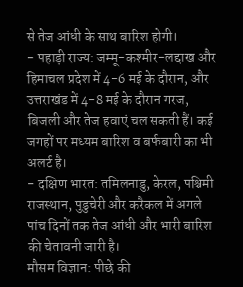से तेज आंधी के साथ बारिश होगी।
- पहाड़ी राज्य: जम्मू-कश्मीर-लद्दाख और हिमाचल प्रदेश में 4-6 मई के दौरान, और उत्तराखंड में 4-8 मई के दौरान गरज, बिजली और तेज हवाएं चल सकती हैं। कई जगहों पर मध्यम बारिश व बर्फबारी का भी अलर्ट है।
- दक्षिण भारत: तमिलनाडु, केरल, पश्चिमी राजस्थान, पुडुचेरी और करैकल में अगले पांच दिनों तक तेज आंधी और भारी बारिश की चेतावनी जारी है।
मौसम विज्ञान: पीछे की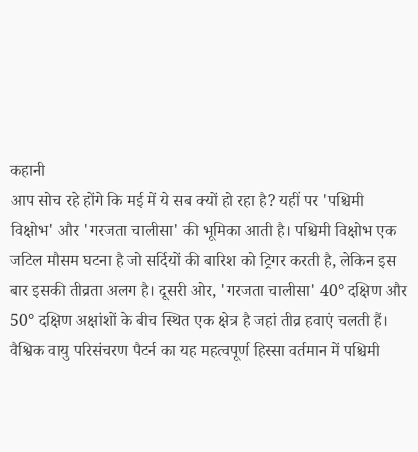कहानी
आप सोच रहे होंगे कि मई में ये सब क्यों हो रहा है? यहीं पर 'पश्चिमी विक्षोभ' और 'गरजता चालीसा' की भूमिका आती है। पश्चिमी विक्षोभ एक जटिल मौसम घटना है जो सर्दियों की बारिश को ट्रिगर करती है, लेकिन इस बार इसकी तीव्रता अलग है। दूसरी ओर, 'गरजता चालीसा' 40° दक्षिण और 50° दक्षिण अक्षांशों के बीच स्थित एक क्षेत्र है जहां तीव्र हवाएं चलती हैं। वैश्विक वायु परिसंचरण पैटर्न का यह महत्वपूर्ण हिस्सा वर्तमान में पश्चिमी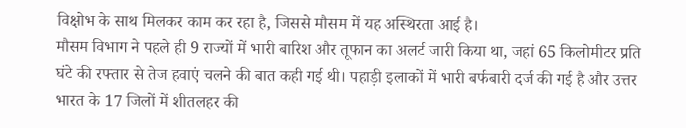विक्षोभ के साथ मिलकर काम कर रहा है, जिससे मौसम में यह अस्थिरता आई है।
मौसम विभाग ने पहले ही 9 राज्यों में भारी बारिश और तूफान का अलर्ट जारी किया था, जहां 65 किलोमीटर प्रति घंटे की रफ्तार से तेज हवाएं चलने की बात कही गई थी। पहाड़ी इलाकों में भारी बर्फबारी दर्ज की गई है और उत्तर भारत के 17 जिलों में शीतलहर की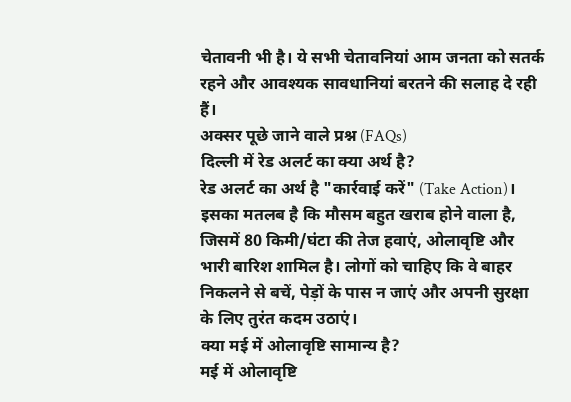चेतावनी भी है। ये सभी चेतावनियां आम जनता को सतर्क रहने और आवश्यक सावधानियां बरतने की सलाह दे रही हैं।
अक्सर पूछे जाने वाले प्रश्न (FAQs)
दिल्ली में रेड अलर्ट का क्या अर्थ है?
रेड अलर्ट का अर्थ है "कार्रवाई करें" (Take Action)। इसका मतलब है कि मौसम बहुत खराब होने वाला है, जिसमें 80 किमी/घंटा की तेज हवाएं, ओलावृष्टि और भारी बारिश शामिल है। लोगों को चाहिए कि वे बाहर निकलने से बचें, पेड़ों के पास न जाएं और अपनी सुरक्षा के लिए तुरंत कदम उठाएं।
क्या मई में ओलावृष्टि सामान्य है?
मई में ओलावृष्टि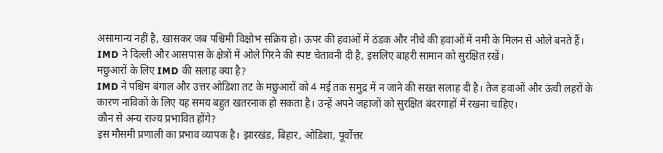असामान्य नहीं है, खासकर जब पश्चिमी विक्षोभ सक्रिय हो। ऊपर की हवाओं में ठंडक और नीचे की हवाओं में नमी के मिलन से ओले बनते हैं। IMD ने दिल्ली और आसपास के क्षेत्रों में ओले गिरने की स्पष्ट चेतावनी दी है, इसलिए बाहरी सामान को सुरक्षित रखें।
मछुआरों के लिए IMD की सलाह क्या है?
IMD ने पश्चिम बंगाल और उत्तर ओडिशा तट के मछुआरों को 4 मई तक समुद्र में न जाने की सख्त सलाह दी है। तेज हवाओं और ऊंची लहरों के कारण नाविकों के लिए यह समय बहुत खतरनाक हो सकता है। उन्हें अपने जहाजों को सुरक्षित बंदरगाहों में रखना चाहिए।
कौन से अन्य राज्य प्रभावित होंगे?
इस मौसमी प्रणाली का प्रभाव व्यापक है। झारखंड, बिहार, ओडिशा, पूर्वोत्तर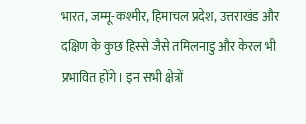भारत, जम्मू-कश्मीर, हिमाचल प्रदेश, उत्तराखंड और दक्षिण के कुछ हिस्से जैसे तमिलनाडु और केरल भी प्रभावित होंगे। इन सभी क्षेत्रों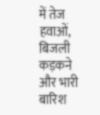में तेज हवाओं, बिजली कड़कने और भारी बारिश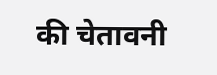की चेतावनी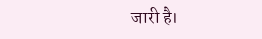जारी है।